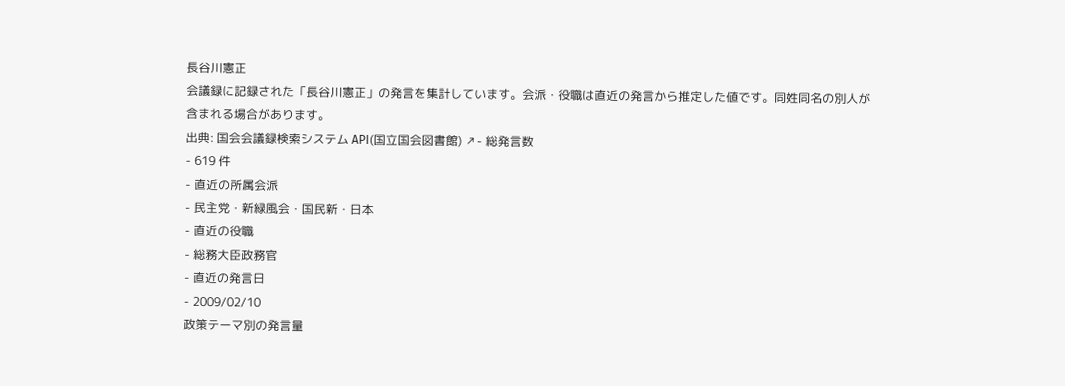長谷川憲正
会議録に記録された「長谷川憲正」の発言を集計しています。会派・役職は直近の発言から推定した値です。同姓同名の別人が含まれる場合があります。
出典: 国会会議録検索システム API(国立国会図書館) ↗- 総発言数
- 619 件
- 直近の所属会派
- 民主党・新緑風会・国民新・日本
- 直近の役職
- 総務大臣政務官
- 直近の発言日
- 2009/02/10
政策テーマ別の発言量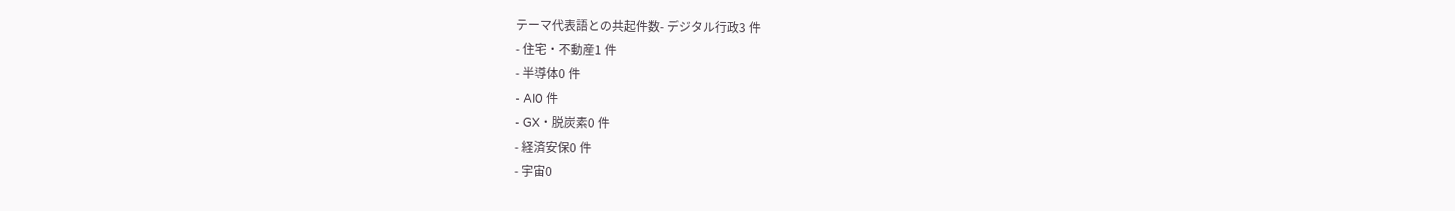テーマ代表語との共起件数- デジタル行政3 件
- 住宅・不動産1 件
- 半導体0 件
- AI0 件
- GX・脱炭素0 件
- 経済安保0 件
- 宇宙0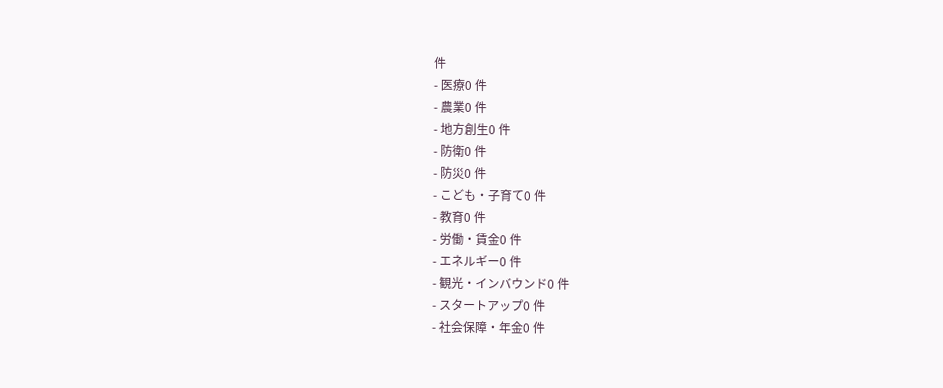件
- 医療0 件
- 農業0 件
- 地方創生0 件
- 防衛0 件
- 防災0 件
- こども・子育て0 件
- 教育0 件
- 労働・賃金0 件
- エネルギー0 件
- 観光・インバウンド0 件
- スタートアップ0 件
- 社会保障・年金0 件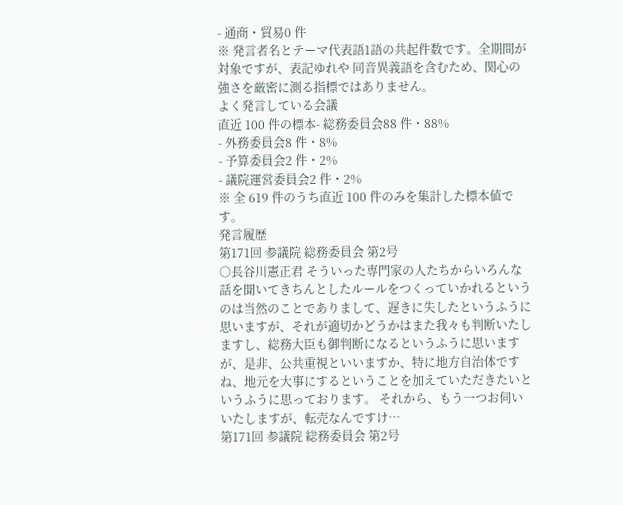- 通商・貿易0 件
※ 発言者名とテーマ代表語1語の共起件数です。全期間が対象ですが、表記ゆれや 同音異義語を含むため、関心の強さを厳密に測る指標ではありません。
よく発言している会議
直近 100 件の標本- 総務委員会88 件・88%
- 外務委員会8 件・8%
- 予算委員会2 件・2%
- 議院運営委員会2 件・2%
※ 全 619 件のうち直近 100 件のみを集計した標本値です。
発言履歴
第171回 参議院 総務委員会 第2号
○長谷川憲正君 そういった専門家の人たちからいろんな話を聞いてきちんとしたルールをつくっていかれるというのは当然のことでありまして、遅きに失したというふうに思いますが、それが適切かどうかはまた我々も判断いたしますし、総務大臣も御判断になるというふうに思いますが、是非、公共重視といいますか、特に地方自治体ですね、地元を大事にするということを加えていただきたいというふうに思っております。 それから、もう一つお伺いいたしますが、転売なんですけ…
第171回 参議院 総務委員会 第2号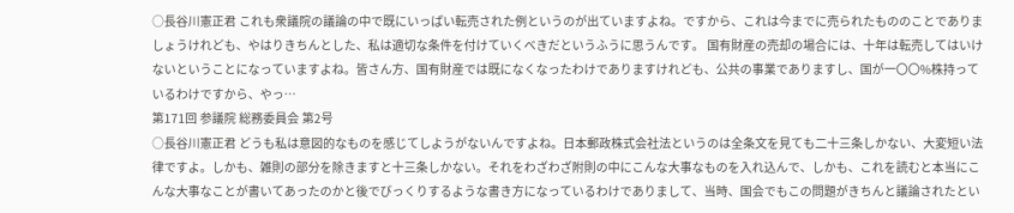○長谷川憲正君 これも衆議院の議論の中で既にいっぱい転売された例というのが出ていますよね。ですから、これは今までに売られたもののことでありましょうけれども、やはりきちんとした、私は適切な条件を付けていくべきだというふうに思うんです。 国有財産の売却の場合には、十年は転売してはいけないということになっていますよね。皆さん方、国有財産では既になくなったわけでありますけれども、公共の事業でありますし、国が一〇〇%株持っているわけですから、やっ…
第171回 参議院 総務委員会 第2号
○長谷川憲正君 どうも私は意図的なものを感じてしようがないんですよね。日本郵政株式会社法というのは全条文を見ても二十三条しかない、大変短い法律ですよ。しかも、雑則の部分を除きますと十三条しかない。それをわざわざ附則の中にこんな大事なものを入れ込んで、しかも、これを読むと本当にこんな大事なことが書いてあったのかと後でびっくりするような書き方になっているわけでありまして、当時、国会でもこの問題がきちんと議論されたとい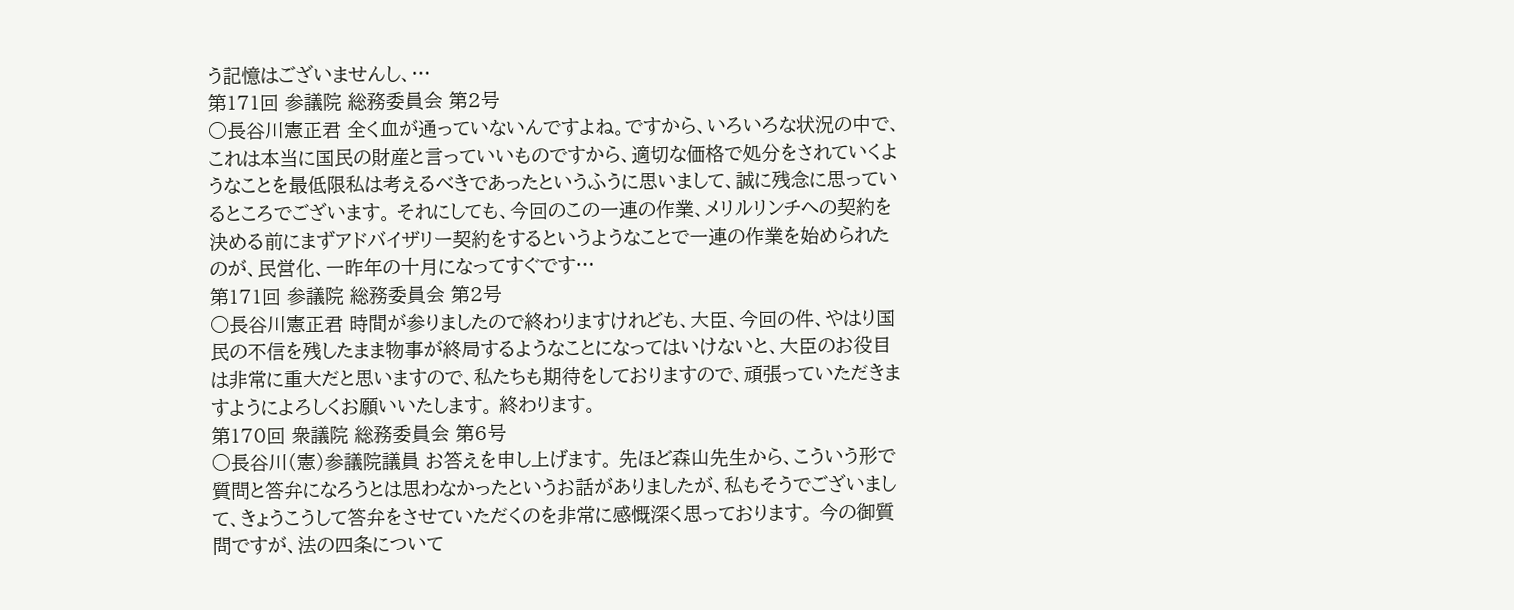う記憶はございませんし、…
第171回 参議院 総務委員会 第2号
○長谷川憲正君 全く血が通っていないんですよね。ですから、いろいろな状況の中で、これは本当に国民の財産と言っていいものですから、適切な価格で処分をされていくようなことを最低限私は考えるべきであったというふうに思いまして、誠に残念に思っているところでございます。 それにしても、今回のこの一連の作業、メリルリンチへの契約を決める前にまずアドバイザリー契約をするというようなことで一連の作業を始められたのが、民営化、一昨年の十月になってすぐです…
第171回 参議院 総務委員会 第2号
○長谷川憲正君 時間が参りましたので終わりますけれども、大臣、今回の件、やはり国民の不信を残したまま物事が終局するようなことになってはいけないと、大臣のお役目は非常に重大だと思いますので、私たちも期待をしておりますので、頑張っていただきますようによろしくお願いいたします。 終わります。
第170回 衆議院 総務委員会 第6号
○長谷川(憲)参議院議員 お答えを申し上げます。 先ほど森山先生から、こういう形で質問と答弁になろうとは思わなかったというお話がありましたが、私もそうでございまして、きょうこうして答弁をさせていただくのを非常に感慨深く思っております。 今の御質問ですが、法の四条について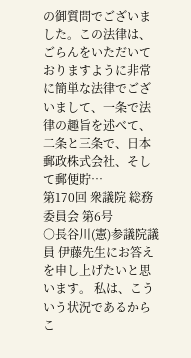の御質問でございました。この法律は、ごらんをいただいておりますように非常に簡単な法律でございまして、一条で法律の趣旨を述べて、二条と三条で、日本郵政株式会社、そして郵便貯…
第170回 衆議院 総務委員会 第6号
○長谷川(憲)参議院議員 伊藤先生にお答えを申し上げたいと思います。 私は、こういう状況であるからこ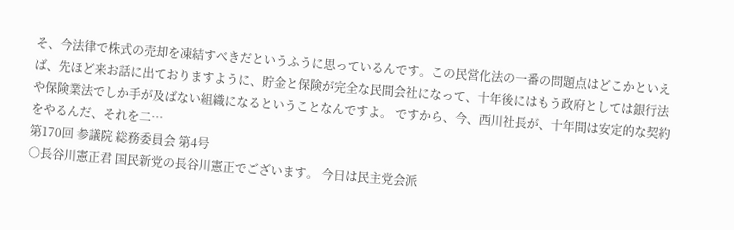そ、今法律で株式の売却を凍結すべきだというふうに思っているんです。この民営化法の一番の問題点はどこかといえば、先ほど来お話に出ておりますように、貯金と保険が完全な民間会社になって、十年後にはもう政府としては銀行法や保険業法でしか手が及ばない組織になるということなんですよ。 ですから、今、西川社長が、十年間は安定的な契約をやるんだ、それを二…
第170回 参議院 総務委員会 第4号
○長谷川憲正君 国民新党の長谷川憲正でございます。 今日は民主党会派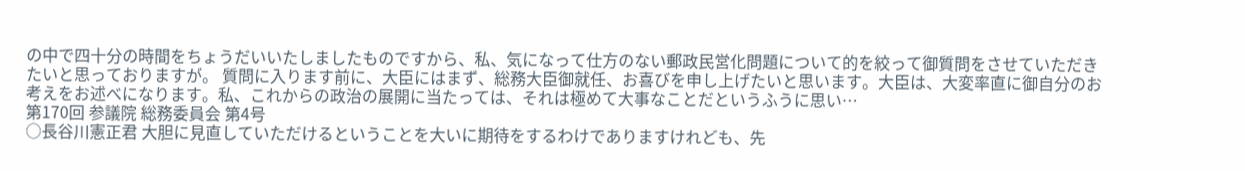の中で四十分の時間をちょうだいいたしましたものですから、私、気になって仕方のない郵政民営化問題について的を絞って御質問をさせていただきたいと思っておりますが。 質問に入ります前に、大臣にはまず、総務大臣御就任、お喜びを申し上げたいと思います。大臣は、大変率直に御自分のお考えをお述べになります。私、これからの政治の展開に当たっては、それは極めて大事なことだというふうに思い…
第170回 参議院 総務委員会 第4号
○長谷川憲正君 大胆に見直していただけるということを大いに期待をするわけでありますけれども、先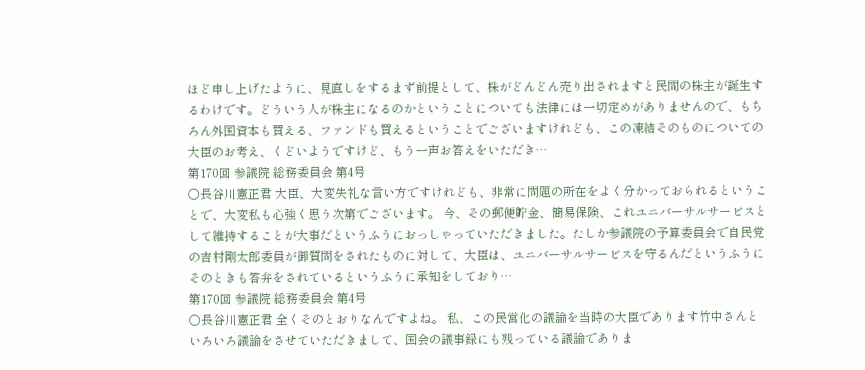ほど申し上げたように、見直しをするまず前提として、株がどんどん売り出されますと民間の株主が誕生するわけです。どういう人が株主になるのかということについても法律には一切定めがありませんので、もちろん外国資本も買える、ファンドも買えるということでございますけれども、この凍結そのものについての大臣のお考え、くどいようですけど、もう一声お答えをいただき…
第170回 参議院 総務委員会 第4号
○長谷川憲正君 大臣、大変失礼な言い方ですけれども、非常に問題の所在をよく分かっておられるということで、大変私も心強く思う次第でございます。 今、その郵便貯金、簡易保険、これユニバーサルサービスとして維持することが大事だというふうにおっしゃっていただきました。たしか参議院の予算委員会で自民党の吉村剛太郎委員が御質問をされたものに対して、大臣は、ユニバーサルサービスを守るんだというふうにそのときも答弁をされているというふうに承知をしており…
第170回 参議院 総務委員会 第4号
○長谷川憲正君 全くそのとおりなんですよね。 私、この民営化の議論を当時の大臣であります竹中さんといろいろ議論をさせていただきまして、国会の議事録にも残っている議論でありま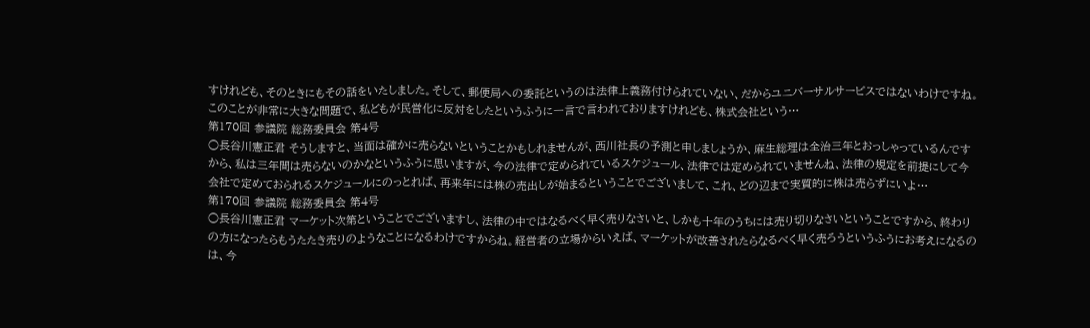すけれども、そのときにもその話をいたしました。そして、郵便局への委託というのは法律上義務付けられていない、だからユニバーサルサービスではないわけですね。 このことが非常に大きな問題で、私どもが民営化に反対をしたというふうに一言で言われておりますけれども、株式会社という…
第170回 参議院 総務委員会 第4号
○長谷川憲正君 そうしますと、当面は確かに売らないということかもしれませんが、西川社長の予測と申しましょうか、麻生総理は全治三年とおっしゃっているんですから、私は三年間は売らないのかなというふうに思いますが、今の法律で定められているスケジュール、法律では定められていませんね、法律の規定を前提にして今会社で定めておられるスケジュールにのっとれば、再来年には株の売出しが始まるということでございまして、これ、どの辺まで実質的に株は売らずにいよ…
第170回 参議院 総務委員会 第4号
○長谷川憲正君 マーケット次第ということでございますし、法律の中ではなるべく早く売りなさいと、しかも十年のうちには売り切りなさいということですから、終わりの方になったらもうたたき売りのようなことになるわけですからね。経営者の立場からいえば、マーケットが改善されたらなるべく早く売ろうというふうにお考えになるのは、今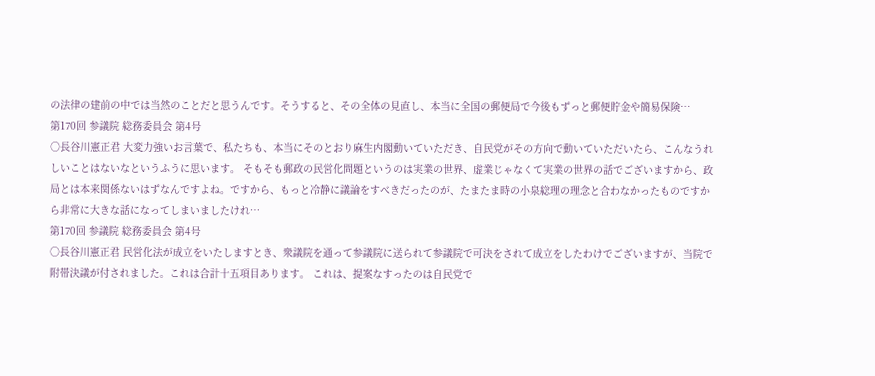の法律の建前の中では当然のことだと思うんです。そうすると、その全体の見直し、本当に全国の郵便局で今後もずっと郵便貯金や簡易保険…
第170回 参議院 総務委員会 第4号
○長谷川憲正君 大変力強いお言葉で、私たちも、本当にそのとおり麻生内閣動いていただき、自民党がその方向で動いていただいたら、こんなうれしいことはないなというふうに思います。 そもそも郵政の民営化問題というのは実業の世界、虚業じゃなくて実業の世界の話でございますから、政局とは本来関係ないはずなんですよね。ですから、もっと冷静に議論をすべきだったのが、たまたま時の小泉総理の理念と合わなかったものですから非常に大きな話になってしまいましたけれ…
第170回 参議院 総務委員会 第4号
○長谷川憲正君 民営化法が成立をいたしますとき、衆議院を通って参議院に送られて参議院で可決をされて成立をしたわけでございますが、当院で附帯決議が付されました。これは合計十五項目あります。 これは、提案なすったのは自民党で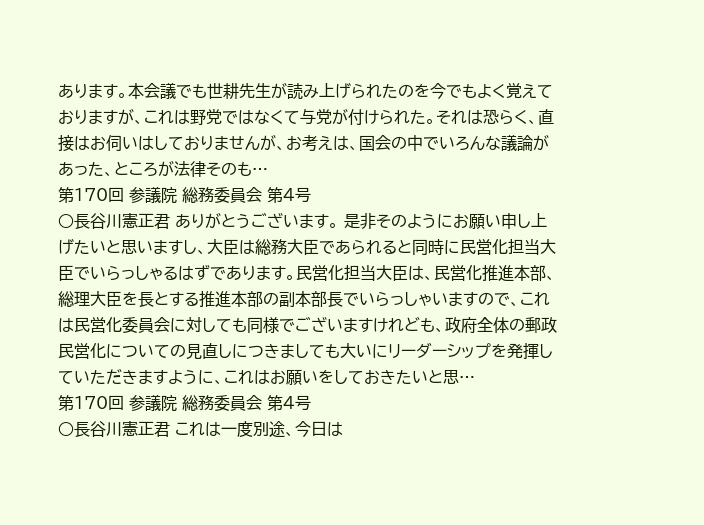あります。本会議でも世耕先生が読み上げられたのを今でもよく覚えておりますが、これは野党ではなくて与党が付けられた。それは恐らく、直接はお伺いはしておりませんが、お考えは、国会の中でいろんな議論があった、ところが法律そのも…
第170回 参議院 総務委員会 第4号
○長谷川憲正君 ありがとうございます。 是非そのようにお願い申し上げたいと思いますし、大臣は総務大臣であられると同時に民営化担当大臣でいらっしゃるはずであります。民営化担当大臣は、民営化推進本部、総理大臣を長とする推進本部の副本部長でいらっしゃいますので、これは民営化委員会に対しても同様でございますけれども、政府全体の郵政民営化についての見直しにつきましても大いにリーダーシップを発揮していただきますように、これはお願いをしておきたいと思…
第170回 参議院 総務委員会 第4号
○長谷川憲正君 これは一度別途、今日は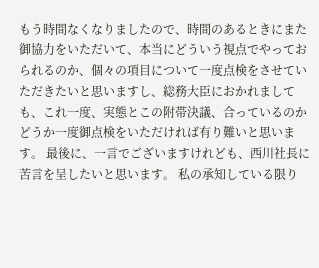もう時間なくなりましたので、時間のあるときにまた御協力をいただいて、本当にどういう視点でやっておられるのか、個々の項目について一度点検をさせていただきたいと思いますし、総務大臣におかれましても、これ一度、実態とこの附帯決議、合っているのかどうか一度御点検をいただければ有り難いと思います。 最後に、一言でございますけれども、西川社長に苦言を呈したいと思います。 私の承知している限り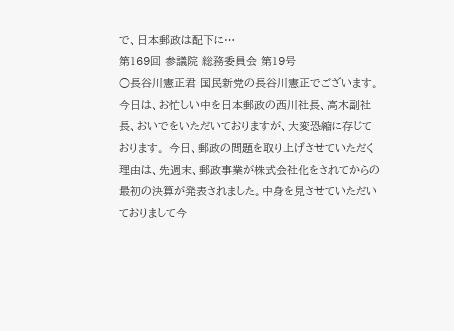で、日本郵政は配下に…
第169回 参議院 総務委員会 第19号
○長谷川憲正君 国民新党の長谷川憲正でございます。 今日は、お忙しい中を日本郵政の西川社長、高木副社長、おいでをいただいておりますが、大変恐縮に存じております。 今日、郵政の問題を取り上げさせていただく理由は、先週末、郵政事業が株式会社化をされてからの最初の決算が発表されました。中身を見させていただいておりまして今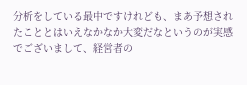分析をしている最中ですけれども、まあ予想されたこととはいえなかなか大変だなというのが実感でございまして、経営者の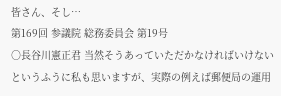皆さん、そし…
第169回 参議院 総務委員会 第19号
○長谷川憲正君 当然そうあっていただかなければいけないというふうに私も思いますが、実際の例えば郵便局の運用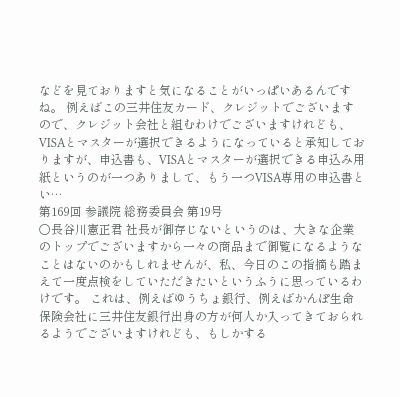などを見ておりますと気になることがいっぱいあるんですね。 例えばこの三井住友カード、クレジットでございますので、クレジット会社と組むわけでございますけれども、VISAとマスターが選択できるようになっていると承知しておりますが、申込書も、VISAとマスターが選択できる申込み用紙というのが一つありまして、もう一つVISA専用の申込書とい…
第169回 参議院 総務委員会 第19号
○長谷川憲正君 社長が御存じないというのは、大きな企業のトップでございますから一々の商品まで御覧になるようなことはないのかもしれませんが、私、今日のこの指摘も踏まえて一度点検をしていただきたいというふうに思っているわけです。 これは、例えばゆうちょ銀行、例えばかんぽ生命保険会社に三井住友銀行出身の方が何人か入ってきておられるようでございますけれども、もしかする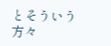とそういう方々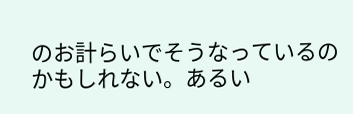のお計らいでそうなっているのかもしれない。あるい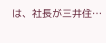は、社長が三井住…